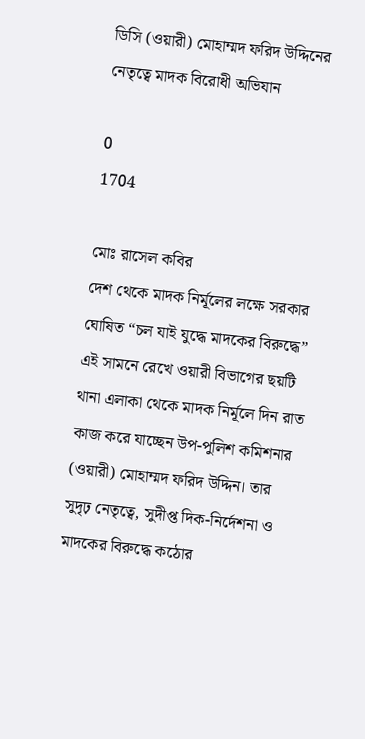ডিসি (ওয়ারী) মোহাম্মদ ফরিদ উদ্দিনের নেতৃত্বে মাদক বিরোধী অভিযান

0
1704

মোঃ রাসেল কবির
দেশ থেকে মাদক নির্মূলের লক্ষে সরকার ঘোষিত “চল যাই যুদ্ধে মাদকের বিরুদ্ধে” এই সামনে রেখে ওয়ারী বিভাগের ছয়টি থানা এলাকা থেকে মাদক নির্মূলে দিন রাত কাজ করে যাচ্ছেন উপ-পুলিশ কমিশনার (ওয়ারী) মোহাম্মদ ফরিদ উদ্দিন। তার সুদৃঢ় নেতৃত্বে, সুদীপ্ত দিক-নির্দেশনা ও মাদকের বিরুদ্ধে কঠোর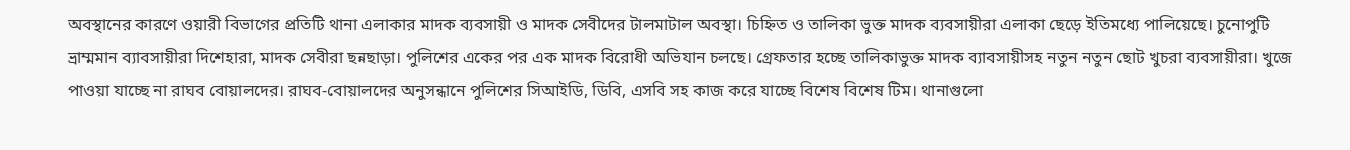অবস্থানের কারণে ওয়ারী বিভাগের প্রতিটি থানা এলাকার মাদক ব্যবসায়ী ও মাদক সেবীদের টালমাটাল অবস্থা। চিহ্নিত ও তালিকা ভুক্ত মাদক ব্যবসায়ীরা এলাকা ছেড়ে ইতিমধ্যে পালিয়েছে। চুনোপুটি ভ্রাম্মমান ব্যাবসায়ীরা দিশেহারা, মাদক সেবীরা ছন্নছাড়া। পুলিশের একের পর এক মাদক বিরোধী অভিযান চলছে। গ্রেফতার হচ্ছে তালিকাভুক্ত মাদক ব্যাবসায়ীসহ নতুন নতুন ছোট খুচরা ব্যবসায়ীরা। খুজে পাওয়া যাচ্ছে না রাঘব বোয়ালদের। রাঘব-বোয়ালদের অনুসন্ধানে পুলিশের সিআইডি, ডিবি, এসবি সহ কাজ করে যাচ্ছে বিশেষ বিশেষ টিম। থানাগুলো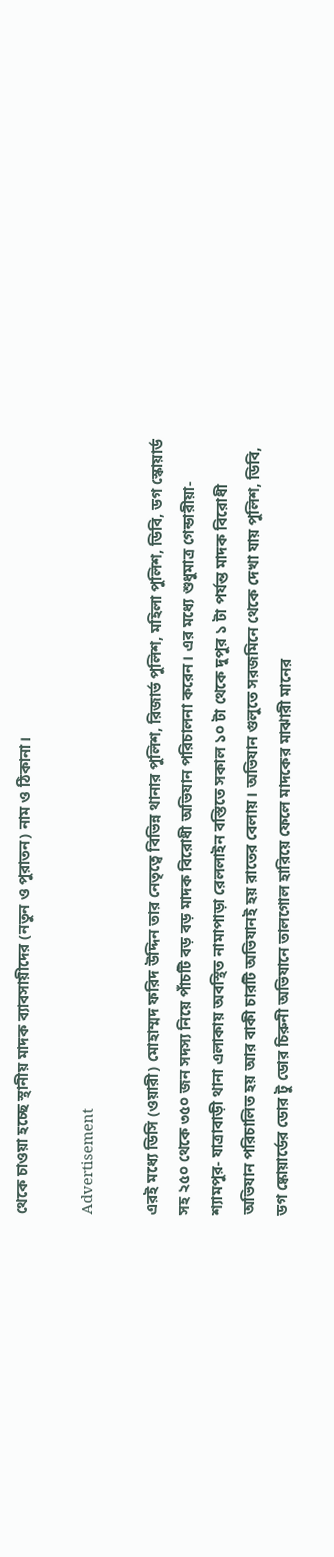থেকে চাওয়া হচ্ছে স্থানীয় মাদক ব্যাবসায়ীদের (নতুন ও পুরাতন) নাম ও ঠিকানা।

Advertisement

এরই মধ্যে ডিসি (ওয়ারী) মোহাম্মদ ফরিদ উদ্দিন তার নেতৃত্বে বিভিন্ন থানার পুলিশ, রিজার্ভ পুলিশ, মহিলা পুলিশ, ডিবি, ডগ স্কোয়ার্ড সহ ২৫০ থেকে ৩৫০ জন সদস্য নিয়ে পাঁচটি বড় বড় মাদক বিরোধী অভিযান পরিচালনা করেন। এর মধ্যে শুধুমাত্র গেন্ডারীয়া-শ্যামপুর- যাত্রাবাড়ী থানা এলাকায় অবস্থিত নামাপাড়া রেললাইন বস্তিতে সকাল ১০ টা থেকে দুপুর ১ টা পর্যন্ত মাদক বিরোধী অভিযান পরিচালিত হয় আর বাকী চারটি অভিযানই হয় রাতের বেলায়। অভিযান গুলুতে সরজমিনে থেকে দেখা যায় পুলিশ, ডিবি, ডগ ষ্কোয়ার্ডের ডোর টু ডোর চিরুনী অভিযানে তালগোল হারিয়ে ফেলে মাদকের মাঝারী মানের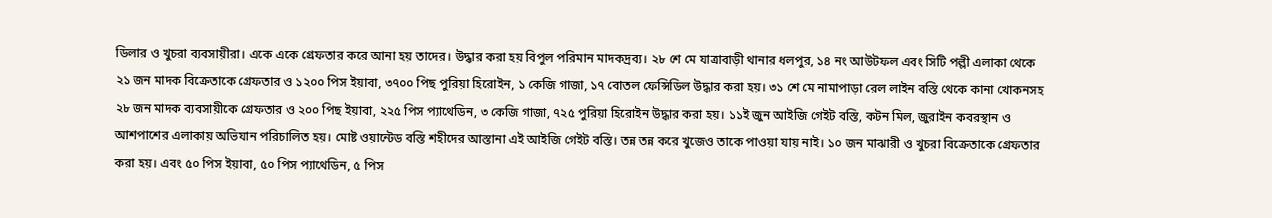ডিলার ও খুচরা ব্যবসায়ীরা। একে একে গ্রেফতার করে আনা হয় তাদের। উদ্ধার করা হয় বিপুল পরিমান মাদকদ্রব্য। ২৮ শে মে যাত্রাবাড়ী থানার ধলপুর, ১৪ নং আউটফল এবং সিটি পল্লী এলাকা থেকে ২১ জন মাদক বিক্রেতাকে গ্রেফতার ও ১২০০ পিস ইয়াবা, ৩৭০০ পিছ পুরিয়া হিরোইন, ১ কেজি গাজা, ১৭ বোতল ফেন্সিডিল উদ্ধার করা হয়। ৩১ শে মে নামাপাড়া রেল লাইন বস্তি থেকে কানা খোকনসহ ২৮ জন মাদক ব্যবসায়ীকে গ্রেফতার ও ২০০ পিছ ইয়াবা, ২২৫ পিস প্যাথেডিন, ৩ কেজি গাজা, ৭২৫ পুরিয়া হিরোইন উদ্ধার করা হয়। ১১ই জুন আইজি গেইট বস্তি, কটন মিল, জুরাইন কবরস্থান ও আশপাশের এলাকায় অভিযান পরিচালিত হয়। মোষ্ট ওয়ান্টেড বস্তি শহীদের আস্তানা এই আইজি গেইট বস্তি। তন্ন তন্ন করে খুজেও তাকে পাওয়া যায় নাই। ১০ জন মাঝারী ও খুচরা বিক্রেতাকে গ্রেফতার করা হয়। এবং ৫০ পিস ইয়াবা, ৫০ পিস প্যাথেডিন, ৫ পিস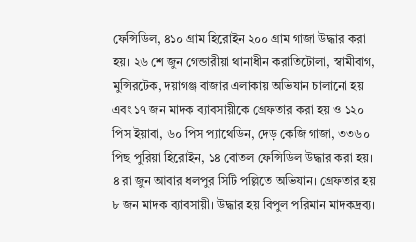ফেন্সিডিল, ৪১০ গ্রাম হিরোইন ২০০ গ্রাম গাজা উদ্ধার করা হয়। ২৬ শে জুন গেন্ডারীয়া থানাধীন করাতিটোলা, স্বামীবাগ, মুন্সিরটেক, দয়াগঞ্জ বাজার এলাকায় অভিযান চালানো হয় এবং ১৭ জন মাদক ব্যাবসায়ীকে গ্রেফতার করা হয় ও ১২০ পিস ইয়াবা, ৬০ পিস প্যাথেডিন, দেড় কেজি গাজা, ৩৩৬০ পিছ পুরিয়া হিরোইন, ১৪ বোতল ফেন্সিডিল উদ্ধার করা হয়। ৪ রা জুন আবার ধলপুর সিটি পল্লিতে অভিযান। গ্রেফতার হয় ৮ জন মাদক ব্যাবসায়ী। উদ্ধার হয় বিপুল পরিমান মাদকদ্রব্য।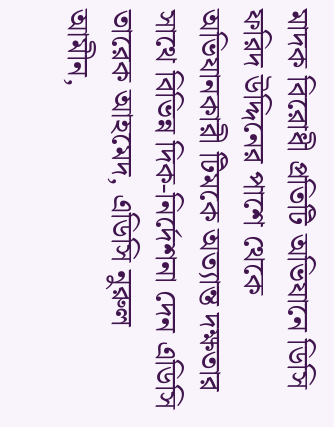মাদক বিরোধী প্রতিটি অভিযানে ডিসি ফরিদ উদ্দিনের পাশে থেকে অভিযানকারী টিমকে অত্যান্ত দক্ষতার সাথে বিভিন্ন দিক-নির্দেশনা দেন এডিসি তারেক আহমেদ, এডিসি নুরুল আমীন,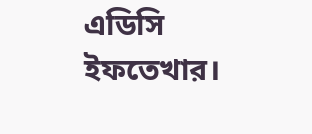এডিসি ইফতেখার।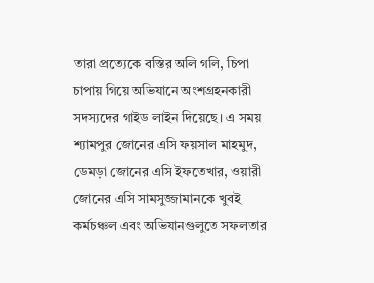তারা প্রত্যেকে বস্তির অলি গলি, চিপা চাপায় গিয়ে অভিযানে অংশগ্রহনকারী সদস্যদের গাইড লাইন দিয়েছে। এ সময় শ্যামপুর জোনের এসি ফয়সাল মাহমুদ, ডেমড়া জোনের এসি ইফতেখার, ওয়ারী জোনের এসি সামসুজ্জামানকে খুবই কর্মচঞ্চল এবং অভিযানগুলুতে সফলতার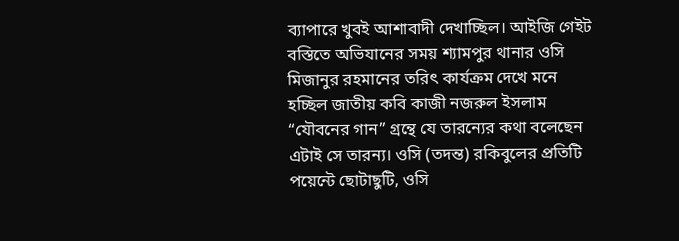ব্যাপারে খুবই আশাবাদী দেখাচ্ছিল। আইজি গেইট বস্তিতে অভিযানের সময় শ্যামপুর থানার ওসি মিজানুর রহমানের তরিৎ কার্যক্রম দেখে মনে হচ্ছিল জাতীয় কবি কাজী নজরুল ইসলাম “যৌবনের গান” গ্রন্থে যে তারন্যের কথা বলেছেন এটাই সে তারন্য। ওসি (তদন্ত) রকিবুলের প্রতিটি পয়েন্টে ছোটাছুটি, ওসি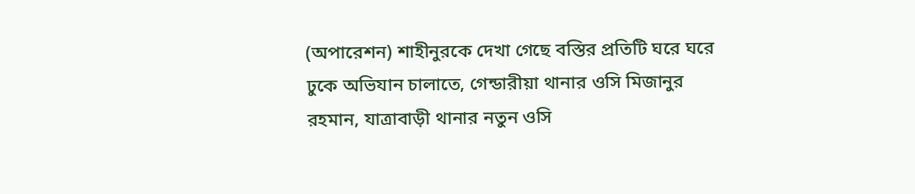(অপারেশন) শাহীনুরকে দেখা গেছে বস্তির প্রতিটি ঘরে ঘরে ঢুকে অভিযান চালাতে, গেন্ডারীয়া থানার ওসি মিজানুর রহমান, যাত্রাবাড়ী থানার নতুন ওসি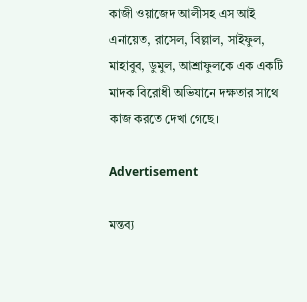কাজী ওয়াজেদ আলীসহ এস আই এনায়েত, রাসেল, বিল্লাল, সাইফুল, মাহাবুব, ডুমুল, আশ্রাফুলকে এক একটি মাদক বিরোধী অভিযানে দক্ষতার সাথে কাজ করতে দেখা গেছে।

Advertisement

মন্তব্য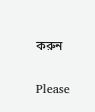করুন

Please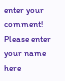enter your comment!
Please enter your name here